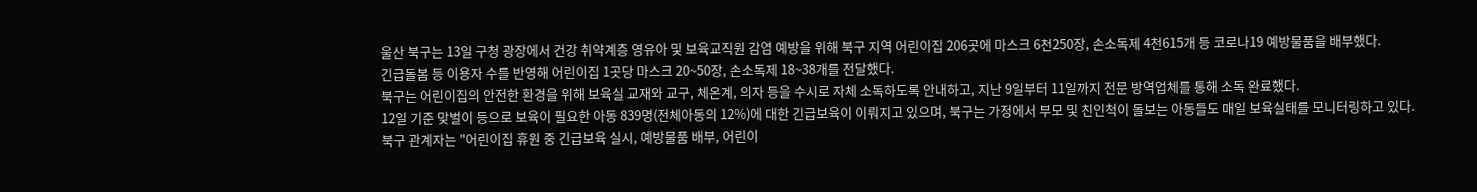울산 북구는 13일 구청 광장에서 건강 취약계층 영유아 및 보육교직원 감염 예방을 위해 북구 지역 어린이집 206곳에 마스크 6천250장, 손소독제 4천615개 등 코로나19 예방물품을 배부했다.
긴급돌봄 등 이용자 수를 반영해 어린이집 1곳당 마스크 20~50장, 손소독제 18~38개를 전달했다.
북구는 어린이집의 안전한 환경을 위해 보육실 교재와 교구, 체온계, 의자 등을 수시로 자체 소독하도록 안내하고, 지난 9일부터 11일까지 전문 방역업체를 통해 소독 완료했다.
12일 기준 맞벌이 등으로 보육이 필요한 아동 839명(전체아동의 12%)에 대한 긴급보육이 이뤄지고 있으며, 북구는 가정에서 부모 및 친인척이 돌보는 아동들도 매일 보육실태를 모니터링하고 있다.
북구 관계자는 "어린이집 휴원 중 긴급보육 실시, 예방물품 배부, 어린이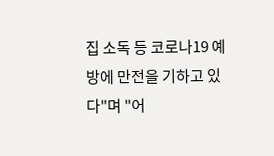집 소독 등 코로나19 예방에 만전을 기하고 있다"며 "어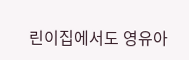린이집에서도 영유아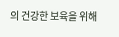의 건강한 보육을 위해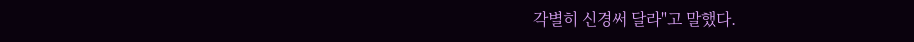각별히 신경써 달라"고 말했다.